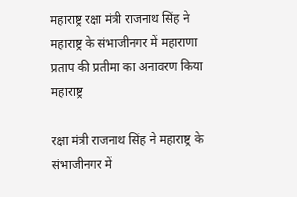महाराष्ट्र रक्षा मंत्री राजनाथ सिंह ने महाराष्ट्र के संभाजीनगर में महाराणा प्रताप की प्रतीमा का अनावरण किया
महाराष्ट्र

रक्षा मंत्री राजनाथ सिंह ने महाराष्ट्र के संभाजीनगर में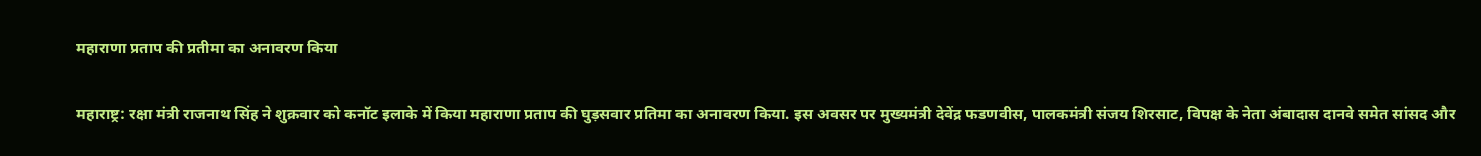महाराणा प्रताप की प्रतीमा का अनावरण किया

महाराष्ट्र: रक्षा मंत्री राजनाथ सिंह ने शुक्रवार को कनॉट इलाके में किया महाराणा प्रताप की घुड़सवार प्रतिमा का अनावरण किया. इस अवसर पर मुख्यमंत्री देवेंद्र फडणवीस, पालकमंत्री संजय शिरसाट, विपक्ष के नेता अंबादास दानवे समेत सांसद और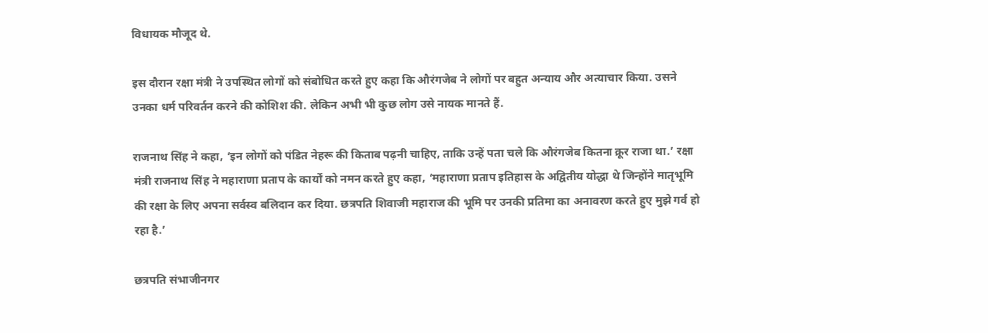विधायक मौजूद थे.

इस दौरान रक्षा मंत्री ने उपस्थित लोगों को संबोधित करते हुए कहा कि औरंगजेब ने लोगों पर बहुत अन्याय और अत्याचार किया. उसने उनका धर्म परिवर्तन करने की कोशिश की. लेकिन अभी भी कुछ लोग उसे नायक मानते हैं.

राजनाथ सिंह ने कहा, ‘इन लोगों को पंडित नेहरू की किताब पढ़नी चाहिए, ताकि उन्हें पता चले कि औरंगजेब कितना क्रूर राजा था.’ रक्षा मंत्री राजनाथ सिंह ने महाराणा प्रताप के कार्यों को नमन करते हुए कहा, ‘महाराणा प्रताप इतिहास के अद्वितीय योद्धा थे जिन्होंने मातृभूमि की रक्षा के लिए अपना सर्वस्व बलिदान कर दिया. छत्रपति शिवाजी महाराज की भूमि पर उनकी प्रतिमा का अनावरण करते हुए मुझे गर्व हो रहा है.’

छत्रपति संभाजीनगर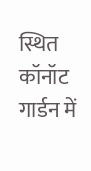स्थित कॉनॉट गार्डन में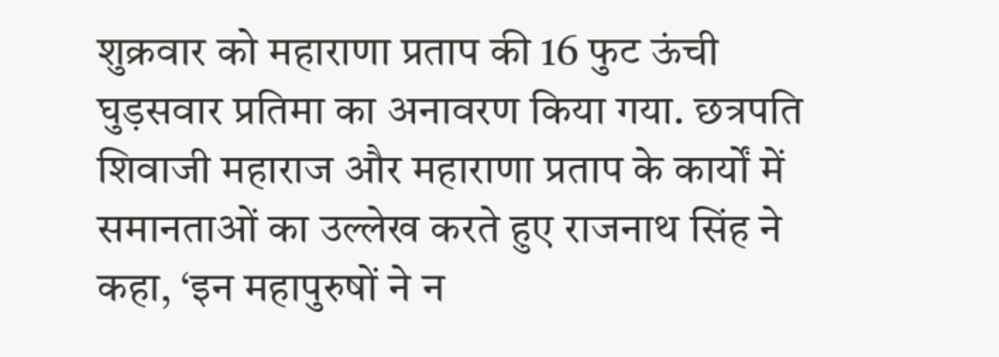शुक्रवार को महाराणा प्रताप की 16 फुट ऊंची घुड़सवार प्रतिमा का अनावरण किया गया. छत्रपति शिवाजी महाराज और महाराणा प्रताप के कार्यों में समानताओं का उल्लेख करते हुए राजनाथ सिंह ने कहा, ‘इन महापुरुषों ने न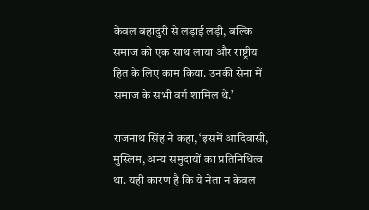केवल बहादुरी से लड़ाई लड़ी, बल्कि समाज को एक साथ लाया और राष्ट्रीय हित के लिए काम किया. उनकी सेना में समाज के सभी वर्ग शामिल थे.’

राजनाथ सिंह ने कहा, ‘इसमें आदिवासी, मुस्लिम, अन्य समुदायों का प्रतिनिधित्व था. यही कारण है कि ये नेता न केवल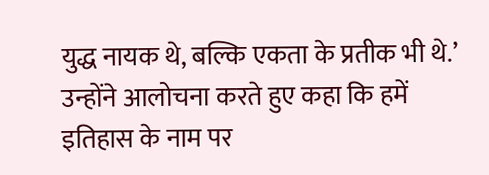युद्ध नायक थे, बल्कि एकता के प्रतीक भी थे.’ उन्होंने आलोचना करते हुए कहा कि हमें इतिहास के नाम पर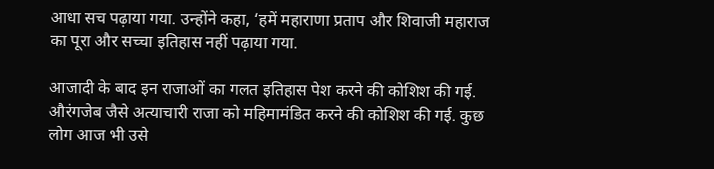आधा सच पढ़ाया गया. उन्होंने कहा, ‘हमें महाराणा प्रताप और शिवाजी महाराज का पूरा और सच्चा इतिहास नहीं पढ़ाया गया.

आजादी के बाद इन राजाओं का गलत इतिहास पेश करने की कोशिश की गई. औरंगजेब जैसे अत्याचारी राजा को महिमामंडित करने की कोशिश की गई. कुछ लोग आज भी उसे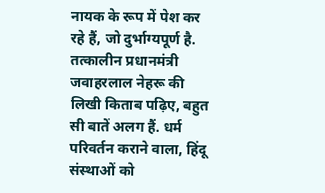नायक के रूप में पेश कर रहे हैं, जो दुर्भाग्यपूर्ण है. तत्कालीन प्रधानमंत्री जवाहरलाल नेहरू की लिखी किताब पढ़िए, बहुत सी बातें अलग हैं. धर्म परिवर्तन कराने वाला, हिंदू संस्थाओं को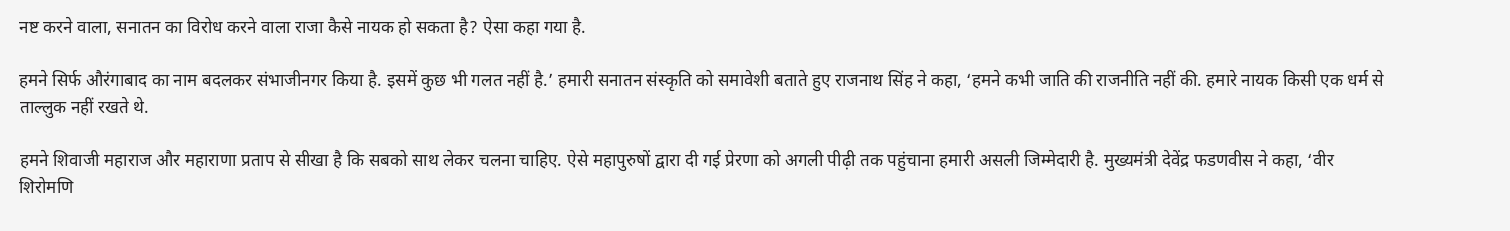नष्ट करने वाला, सनातन का विरोध करने वाला राजा कैसे नायक हो सकता है? ऐसा कहा गया है.

हमने सिर्फ औरंगाबाद का नाम बदलकर संभाजीनगर किया है. इसमें कुछ भी गलत नहीं है.’ हमारी सनातन संस्कृति को समावेशी बताते हुए राजनाथ सिंह ने कहा, ‘हमने कभी जाति की राजनीति नहीं की. हमारे नायक किसी एक धर्म से ताल्लुक नहीं रखते थे.

हमने शिवाजी महाराज और महाराणा प्रताप से सीखा है कि सबको साथ लेकर चलना चाहिए. ऐसे महापुरुषों द्वारा दी गई प्रेरणा को अगली पीढ़ी तक पहुंचाना हमारी असली जिम्मेदारी है. मुख्यमंत्री देवेंद्र फडणवीस ने कहा, ‘वीर शिरोमणि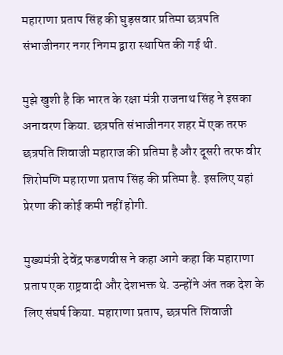महाराणा प्रताप सिंह की घुड़सवार प्रतिमा छत्रपति संभाजीनगर नगर निगम द्वारा स्थापित की गई थी.

मुझे खुशी है कि भारत के रक्षा मंत्री राजनाथ सिंह ने इसका अनावरण किया. छत्रपति संभाजीनगर शहर में एक तरफ छत्रपति शिवाजी महाराज की प्रतिमा है और दूसरी तरफ वीर शिरोमणि महाराणा प्रताप सिंह की प्रतिमा है. इसलिए यहां प्रेरणा की कोई कमी नहीं होगी.

मुख्यमंत्री देवेंद्र फडणवीस ने कहा आगे कहा कि महाराणा प्रताप एक राष्ट्रवादी और देशभक्त थे. उन्होंने अंत तक देश के लिए संघर्ष किया. महाराणा प्रताप, छत्रपति शिवाजी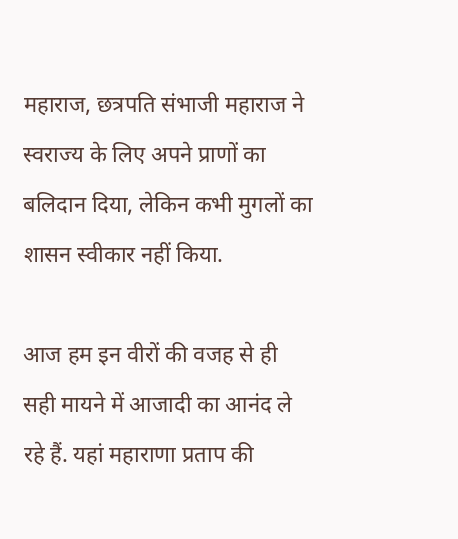महाराज, छत्रपति संभाजी महाराज ने स्वराज्य के लिए अपने प्राणों का बलिदान दिया, लेकिन कभी मुगलों का शासन स्वीकार नहीं किया.

आज हम इन वीरों की वजह से ही सही मायने में आजादी का आनंद ले रहे हैं. यहां महाराणा प्रताप की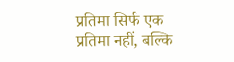प्रतिमा सिर्फ एक प्रतिमा नहीं, बल्कि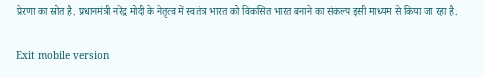प्रेरणा का स्रोत है. प्रधानमंत्री नरेंद्र मोदी के नेतृत्व में स्वतंत्र भारत को विकसित भारत बनाने का संकल्प इसी माध्यम से किया जा रहा है.

Exit mobile version